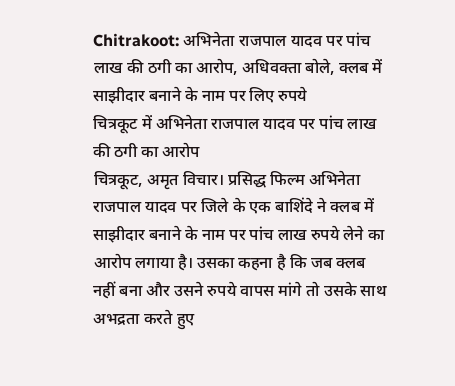Chitrakoot: अभिनेता राजपाल यादव पर पांच लाख की ठगी का आरोप, अधिवक्ता बोले, क्लब में साझीदार बनाने के नाम पर लिए रुपये
चित्रकूट में अभिनेता राजपाल यादव पर पांच लाख की ठगी का आरोप
चित्रकूट, अमृत विचार। प्रसिद्ध फिल्म अभिनेता राजपाल यादव पर जिले के एक बाशिंदे ने क्लब में साझीदार बनाने के नाम पर पांच लाख रुपये लेने का आरोप लगाया है। उसका कहना है कि जब क्लब नहीं बना और उसने रुपये वापस मांगे तो उसके साथ अभद्रता करते हुए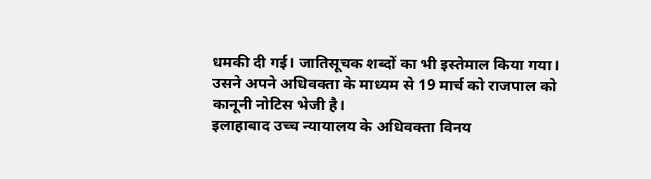धमकी दी गई। जातिसूचक शब्दों का भी इस्तेमाल किया गया। उसने अपने अधिवक्ता के माध्यम से 19 मार्च को राजपाल को कानूनी नोटिस भेजी है।
इलाहाबाद उच्च न्यायालय के अधिवक्ता विनय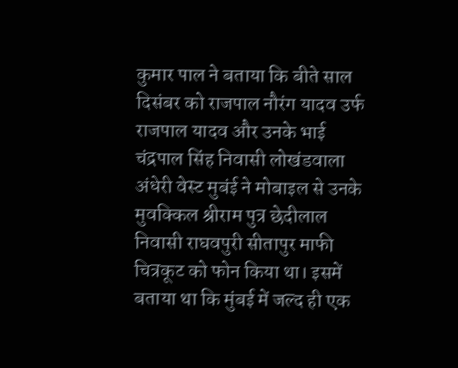कुमार पाल ने बताया कि बीते साल दिसंबर को राजपाल नौरंग यादव उर्फ राजपाल यादव और उनके भाई चंद्रपाल सिंह निवासी लोखंडवाला अंधेरी वेस्ट मुबंई ने मोबाइल से उनके मुवक्किल श्रीराम पुत्र छेदीलाल निवासी राघवपुरी सीतापुर माफी चित्रकूट को फोन किया था। इसमें बताया था कि मुंबई में जल्द ही एक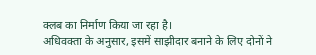क्लब का निर्माण किया जा रहा है।
अधिवक्ता के अनुसार, इसमें साझीदार बनाने के लिए दोनों ने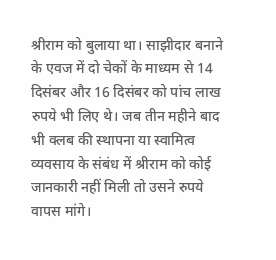श्रीराम को बुलाया था। साझीदार बनाने के एवज में दो चेकों के माध्यम से 14 दिसंबर और 16 दिसंबर को पांच लाख रुपये भी लिए थे। जब तीन महीने बाद भी क्लब की स्थापना या स्वामित्व व्यवसाय के संबंध में श्रीराम को कोई जानकारी नहीं मिली तो उसने रुपये वापस मांगे।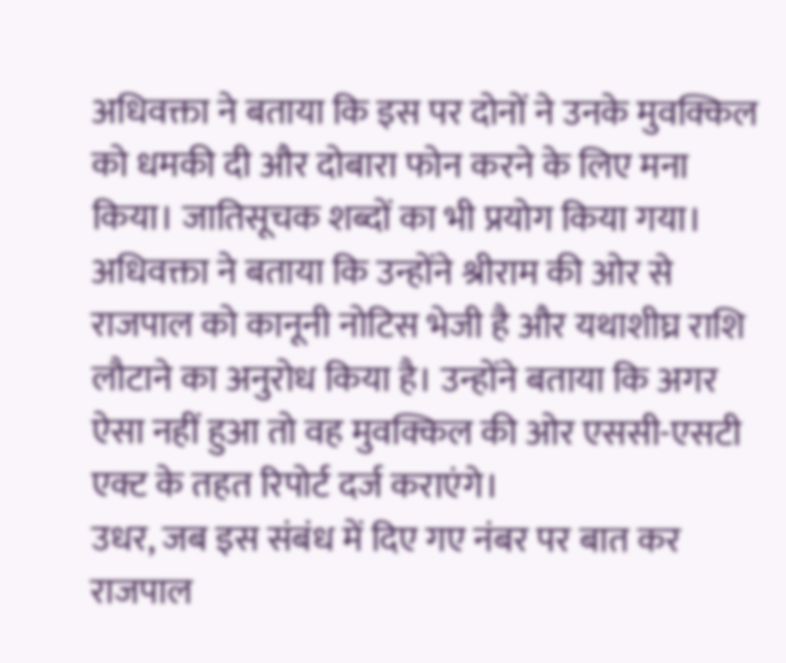अधिवक्ता ने बताया कि इस पर दोनों ने उनके मुवक्किल को धमकी दी और दोबारा फोन करने के लिए मना किया। जातिसूचक शब्दों का भी प्रयोग किया गया। अधिवक्ता ने बताया कि उन्होंने श्रीराम की ओर से राजपाल को कानूनी नोटिस भेजी है और यथाशीघ्र राशि लौटाने का अनुरोध किया है। उन्होंने बताया कि अगर ऐसा नहीं हुआ तो वह मुवक्किल की ओर एससी-एसटी एक्ट के तहत रिपोर्ट दर्ज कराएंगे।
उधर, जब इस संबंध में दिए गए नंबर पर बात कर राजपाल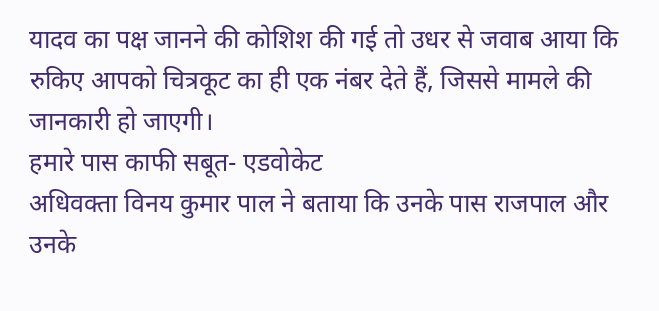यादव का पक्ष जानने की कोशिश की गई तो उधर से जवाब आया कि रुकिए आपको चित्रकूट का ही एक नंबर देते हैं, जिससे मामले की जानकारी हो जाएगी।
हमारे पास काफी सबूत- एडवोकेट
अधिवक्ता विनय कुमार पाल ने बताया कि उनके पास राजपाल और उनके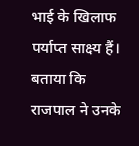भाई के खिलाफ पर्याप्त साक्ष्य हैं। बताया कि राजपाल ने उनके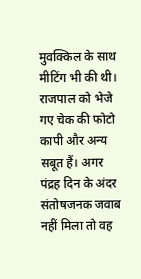मुवक्किल के साथ मीटिंग भी की थी। राजपाल को भेजे गए चेक की फोटो कापी और अन्य सबूत हैं। अगर पंद्रह दिन के अंदर संतोषजनक जवाब नहीं मिला तो वह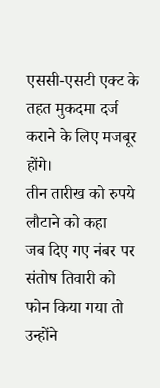एससी-एसटी एक्ट के तहत मुकदमा दर्ज कराने के लिए मजबूर होंगे।
तीन तारीख को रुपये लौटाने को कहा
जब दिए गए नंबर पर संतोष तिवारी को फोन किया गया तो उन्होंने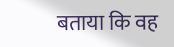बताया कि वह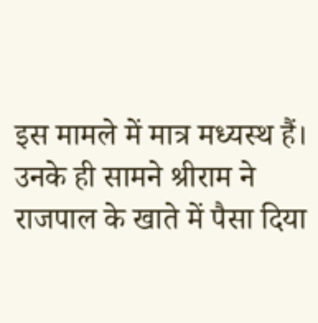इस मामले में मात्र मध्यस्थ हैं। उनके ही सामने श्रीराम ने राजपाल के खाते में पैसा दिया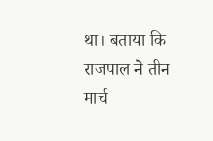था। बताया कि राजपाल ने तीन मार्च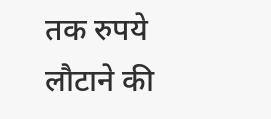तक रुपये लौटाने की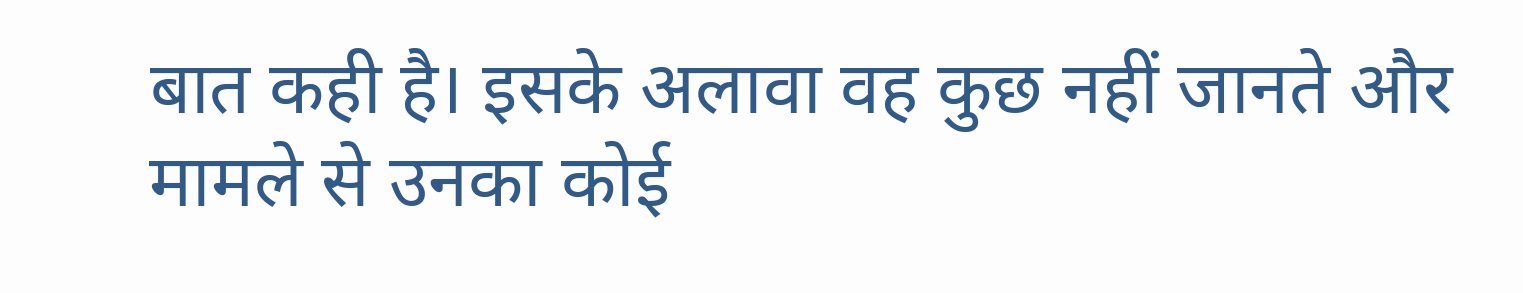बात कही है। इसके अलावा वह कुछ नहीं जानते और मामले से उनका कोई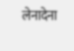लेनादेना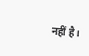नहीं है।